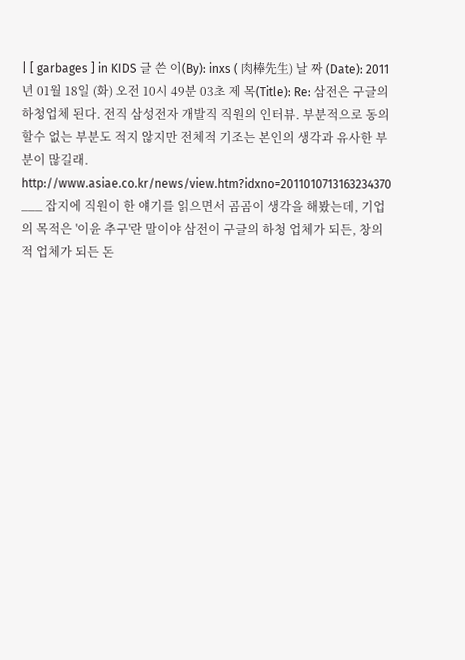| [ garbages ] in KIDS 글 쓴 이(By): inxs ( 肉棒先生) 날 짜 (Date): 2011년 01월 18일 (화) 오전 10시 49분 03초 제 목(Title): Re: 삼전은 구글의 하청업체 된다. 전직 삼성전자 개발직 직원의 인터뷰. 부분적으로 동의 할수 없는 부분도 적지 않지만 전체적 기조는 본인의 생각과 유사한 부분이 많길래. http://www.asiae.co.kr/news/view.htm?idxno=2011010713163234370 ___ 잡지에 직원이 한 얘기를 읽으면서 곰곰이 생각을 해봤는데, 기업의 목적은 '이윤 추구'란 말이야 삼전이 구글의 하청 업체가 되든, 창의적 업체가 되든 돈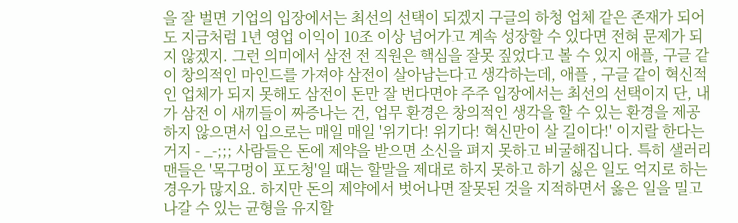을 잘 벌면 기업의 입장에서는 최선의 선택이 되겠지 구글의 하청 업체 같은 존재가 되어도 지금처럼 1년 영업 이익이 10조 이상 넘어가고 계속 성장할 수 있다면 전혀 문제가 되지 않겠지. 그런 의미에서 삼전 전 직원은 핵심을 잘못 짚었다고 볼 수 있지 애플, 구글 같이 창의적인 마인드를 가져야 삼전이 살아남는다고 생각하는데, 애플 , 구글 같이 혁신적인 업체가 되지 못해도 삼전이 돈만 잘 번다면야 주주 입장에서는 최선의 선택이지 단, 내가 삼전 이 새끼들이 짜증나는 건, 업무 환경은 창의적인 생각을 할 수 있는 환경을 제공하지 않으면서 입으로는 매일 매일 '위기다! 위기다! 혁신만이 살 길이다!' 이지랄 한다는 거지 - _-;;; 사람들은 돈에 제약을 받으면 소신을 펴지 못하고 비굴해집니다. 특히 샐러리맨들은 '목구멍이 포도청'일 때는 할말을 제대로 하지 못하고 하기 싫은 일도 억지로 하는 경우가 많지요. 하지만 돈의 제약에서 벗어나면 잘못된 것을 지적하면서 옳은 일을 밀고 나갈 수 있는 균형을 유지할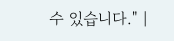수 있습니다." |